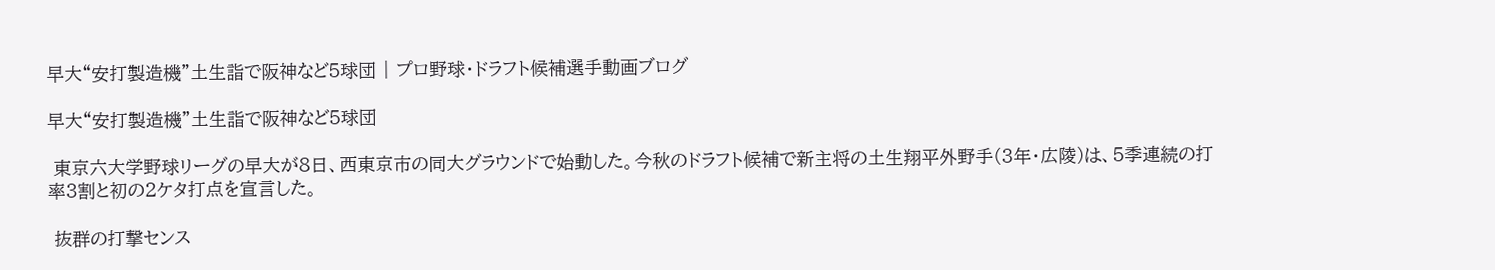早大“安打製造機”土生詣で阪神など5球団 | プロ野球・ドラフト候補選手動画ブログ

早大“安打製造機”土生詣で阪神など5球団

 東京六大学野球リーグの早大が8日、西東京市の同大グラウンドで始動した。今秋のドラフト候補で新主将の土生翔平外野手(3年・広陵)は、5季連続の打率3割と初の2ケタ打点を宣言した。

 抜群の打撃センス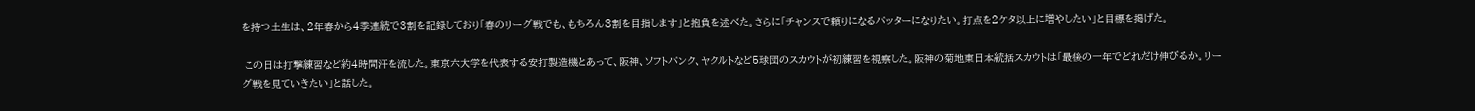を持つ土生は、2年春から4季連続で3割を記録しており「春のリーグ戦でも、もちろん3割を目指します」と抱負を述べた。さらに「チャンスで頼りになるバッターになりたい。打点を2ケタ以上に増やしたい」と目標を掲げた。

 この日は打撃練習など約4時間汗を流した。東京六大学を代表する安打製造機とあって、阪神、ソフトバンク、ヤクルトなど5球団のスカウトが初練習を視察した。阪神の菊地東日本統括スカウトは「最後の一年でどれだけ伸びるか。リーグ戦を見ていきたい」と話した。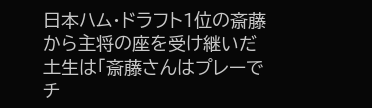日本ハム・ドラフト1位の斎藤から主将の座を受け継いだ土生は「斎藤さんはプレーでチ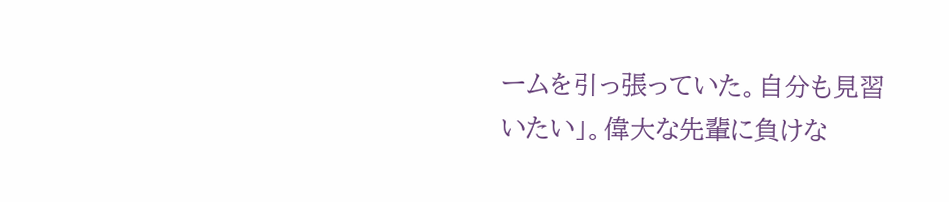ームを引っ張っていた。自分も見習いたい」。偉大な先輩に負けな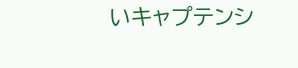いキャプテンシ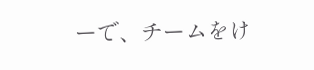ーで、チームをけ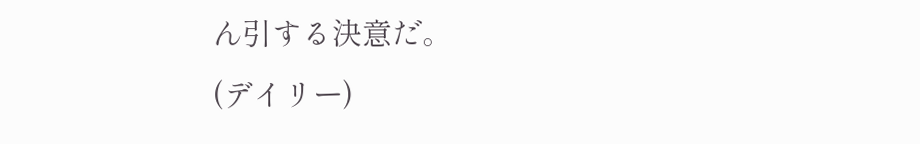ん引する決意だ。
(デイリー)